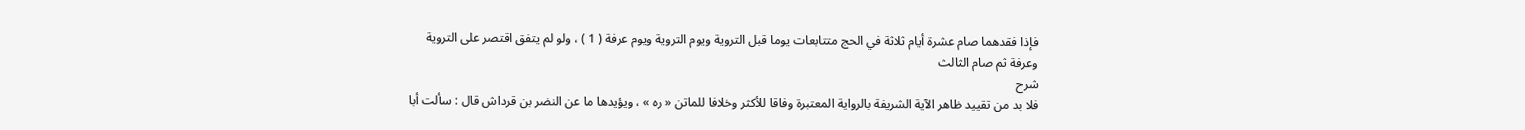فإذا فقدهما صام عشرة أيام ثلاثة في الحج متتابعات يوما قبل التروية ويوم التروية ويوم عرفة ( 1 ) ، ولو لم يتفق اقتصر على التروية وعرفة ثم صام الثالث
شرح
فلا بد من تقييد ظاهر الآية الشريفة بالرواية المعتبرة وفاقا للأكثر وخلافا للماتن « ره » ، ويؤيدها ما عن النضر بن قرداش قال : سألت أبا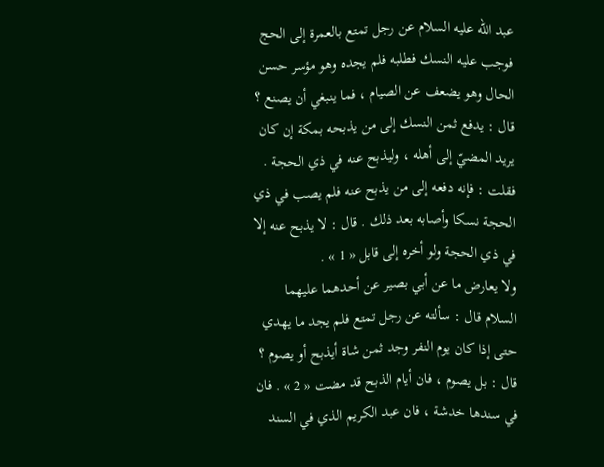عبد اللّه عليه السلام عن رجل تمتع بالعمرة إلى الحج فوجب عليه النسك فطلبه فلم يجده وهو مؤسر حسن الحال وهو يضعف عن الصيام ، فما ينبغي أن يصنع ؟ قال : يدفع ثمن النسك إلى من يذبحه بمكة إن كان يريد المضيّ إلى أهله ، وليذبح عنه في ذي الحجة . فقلت : فإنه دفعه إلى من يذبح عنه فلم يصب في ذي الحجة نسكا وأصابه بعد ذلك . قال : لا يذبح عنه إلا في ذي الحجة ولو أخره إلى قابل « 1 » .
ولا يعارض ما عن أبي بصير عن أحدهما عليهما السلام قال : سألته عن رجل تمتع فلم يجد ما يهدي حتى إذا كان يوم النفر وجد ثمن شاة أيذبح أو يصوم ؟ قال : بل يصوم ، فان أيام الذبح قد مضت « 2 » . فان في سندها خدشة ، فان عبد الكريم الذي في السند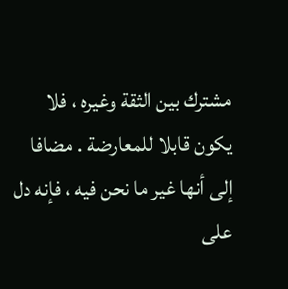مشترك بين الثقة وغيره ، فلا يكون قابلا للمعارضة . مضافا إلى أنها غير ما نحن فيه ، فإنه دل على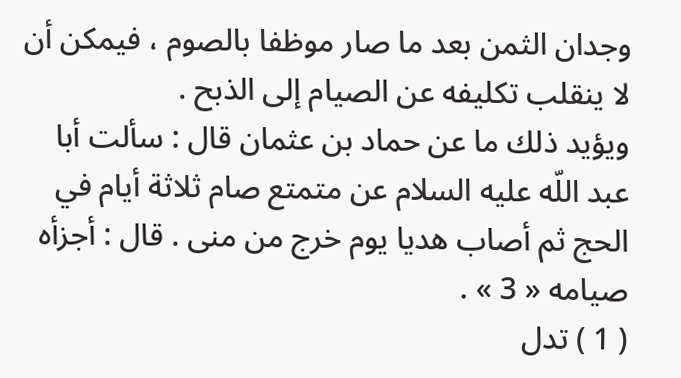وجدان الثمن بعد ما صار موظفا بالصوم ، فيمكن أن لا ينقلب تكليفه عن الصيام إلى الذبح .
ويؤيد ذلك ما عن حماد بن عثمان قال : سألت أبا عبد اللّه عليه السلام عن متمتع صام ثلاثة أيام في الحج ثم أصاب هديا يوم خرج من منى . قال : أجزأه صيامه « 3 » .
( 1 ) تدل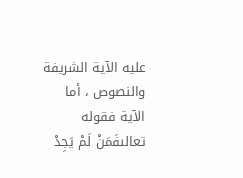عليه الآية الشريفة والنصوص ، أما الآية فقوله تعالىفَمَنْ لَمْ يَجِدْ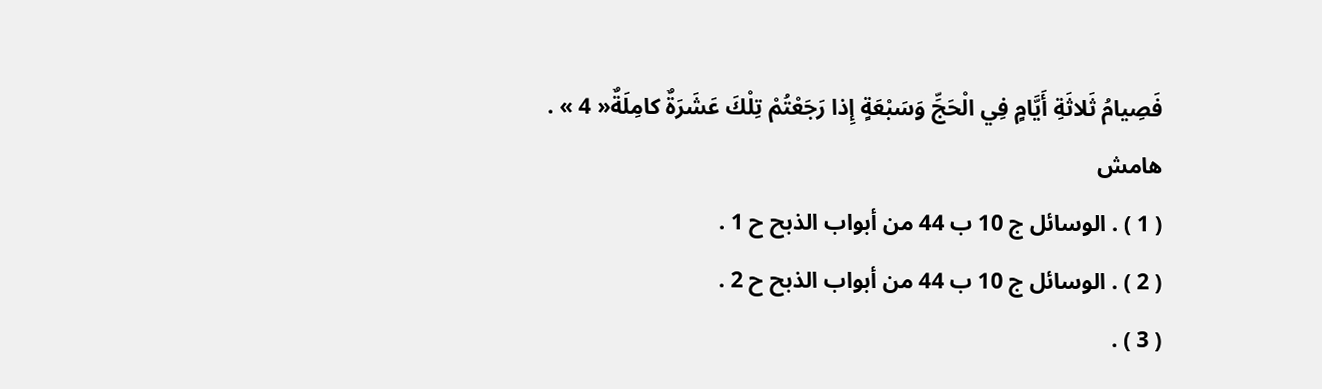فَصِيامُ ثَلاثَةِ أَيَّامٍ فِي الْحَجِّ وَسَبْعَةٍ إِذا رَجَعْتُمْ تِلْكَ عَشَرَةٌ كامِلَةٌ« 4 » .
هامش
( 1 ) . الوسائل ج 10 ب 44 من أبواب الذبح ح 1 .
( 2 ) . الوسائل ج 10 ب 44 من أبواب الذبح ح 2 .
( 3 ) .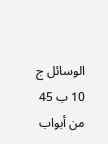الوسائل ج 10 ب 45 من أبواب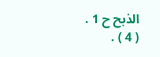الذبح ح 1 .
( 4 ) .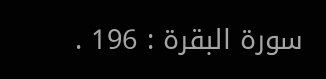سورة البقرة : 196 .